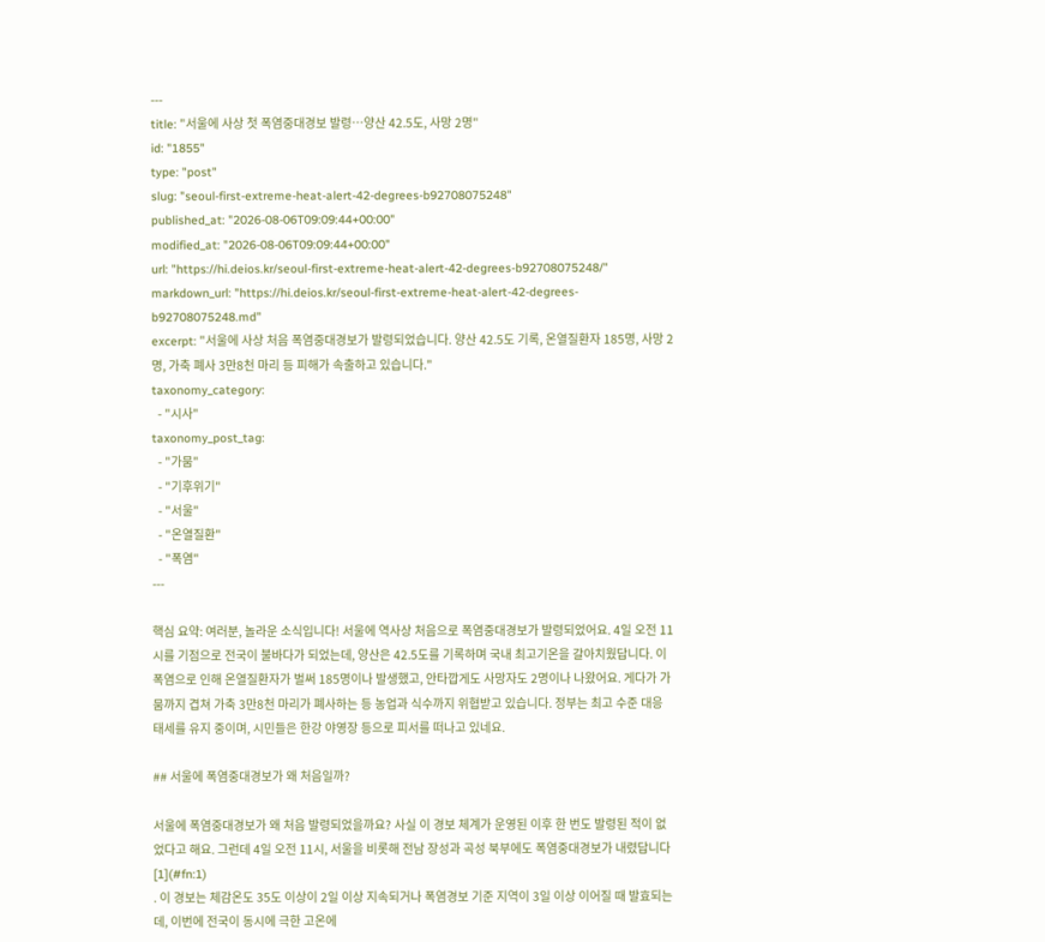---
title: "서울에 사상 첫 폭염중대경보 발령…양산 42.5도, 사망 2명"
id: "1855"
type: "post"
slug: "seoul-first-extreme-heat-alert-42-degrees-b92708075248"
published_at: "2026-08-06T09:09:44+00:00"
modified_at: "2026-08-06T09:09:44+00:00"
url: "https://hi.deios.kr/seoul-first-extreme-heat-alert-42-degrees-b92708075248/"
markdown_url: "https://hi.deios.kr/seoul-first-extreme-heat-alert-42-degrees-b92708075248.md"
excerpt: "서울에 사상 처음 폭염중대경보가 발령되었습니다. 양산 42.5도 기록, 온열질환자 185명, 사망 2명, 가축 폐사 3만8천 마리 등 피해가 속출하고 있습니다."
taxonomy_category:
  - "시사"
taxonomy_post_tag:
  - "가뭄"
  - "기후위기"
  - "서울"
  - "온열질환"
  - "폭염"
---

핵심 요약: 여러분, 놀라운 소식입니다! 서울에 역사상 처음으로 폭염중대경보가 발령되었어요. 4일 오전 11시를 기점으로 전국이 불바다가 되었는데, 양산은 42.5도를 기록하며 국내 최고기온을 갈아치웠답니다. 이 폭염으로 인해 온열질환자가 벌써 185명이나 발생했고, 안타깝게도 사망자도 2명이나 나왔어요. 게다가 가뭄까지 겹쳐 가축 3만8천 마리가 폐사하는 등 농업과 식수까지 위협받고 있습니다. 정부는 최고 수준 대응 태세를 유지 중이며, 시민들은 한강 야영장 등으로 피서를 떠나고 있네요.

## 서울에 폭염중대경보가 왜 처음일까?

서울에 폭염중대경보가 왜 처음 발령되었을까요? 사실 이 경보 체계가 운영된 이후 한 번도 발령된 적이 없었다고 해요. 그런데 4일 오전 11시, 서울을 비롯해 전남 장성과 곡성 북부에도 폭염중대경보가 내렸답니다[1](#fn:1)
. 이 경보는 체감온도 35도 이상이 2일 이상 지속되거나 폭염경보 기준 지역이 3일 이상 이어질 때 발효되는데, 이번에 전국이 동시에 극한 고온에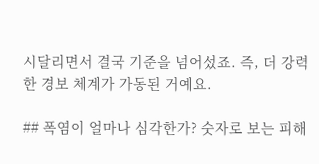시달리면서 결국 기준을 넘어섰죠. 즉, 더 강력한 경보 체계가 가동된 거예요.

## 폭염이 얼마나 심각한가? 숫자로 보는 피해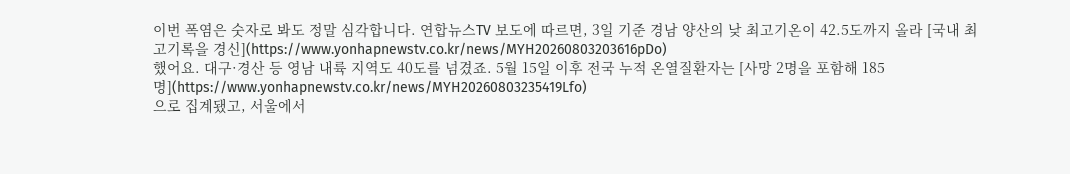이번 폭염은 숫자로 봐도 정말 심각합니다. 연합뉴스TV 보도에 따르면, 3일 기준 경남 양산의 낮 최고기온이 42.5도까지 올라 [국내 최고기록을 경신](https://www.yonhapnewstv.co.kr/news/MYH20260803203616pDo)
했어요. 대구·경산 등 영남 내륙 지역도 40도를 넘겼죠. 5월 15일 이후 전국 누적 온열질환자는 [사망 2명을 포함해 185명](https://www.yonhapnewstv.co.kr/news/MYH20260803235419Lfo)
으로 집계됐고, 서울에서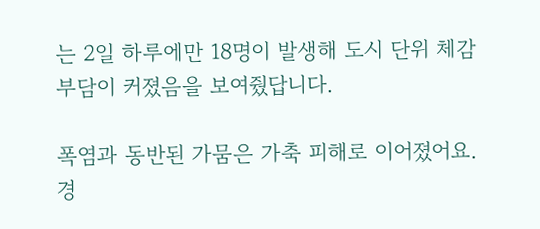는 2일 하루에만 18명이 발생해 도시 단위 체감 부담이 커졌음을 보여줬답니다.

폭염과 동반된 가뭄은 가축 피해로 이어졌어요. 경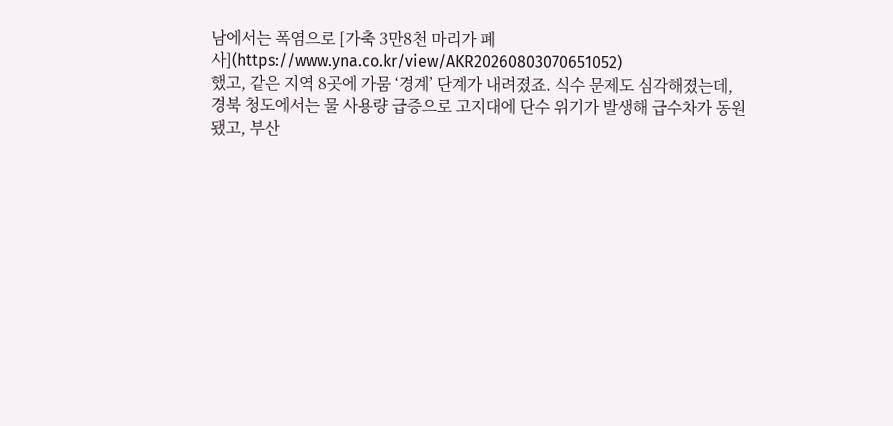남에서는 폭염으로 [가축 3만8천 마리가 폐사](https://www.yna.co.kr/view/AKR20260803070651052)
했고, 같은 지역 8곳에 가뭄 ‘경계’ 단계가 내려졌죠. 식수 문제도 심각해졌는데, 경북 청도에서는 물 사용량 급증으로 고지대에 단수 위기가 발생해 급수차가 동원됐고, 부산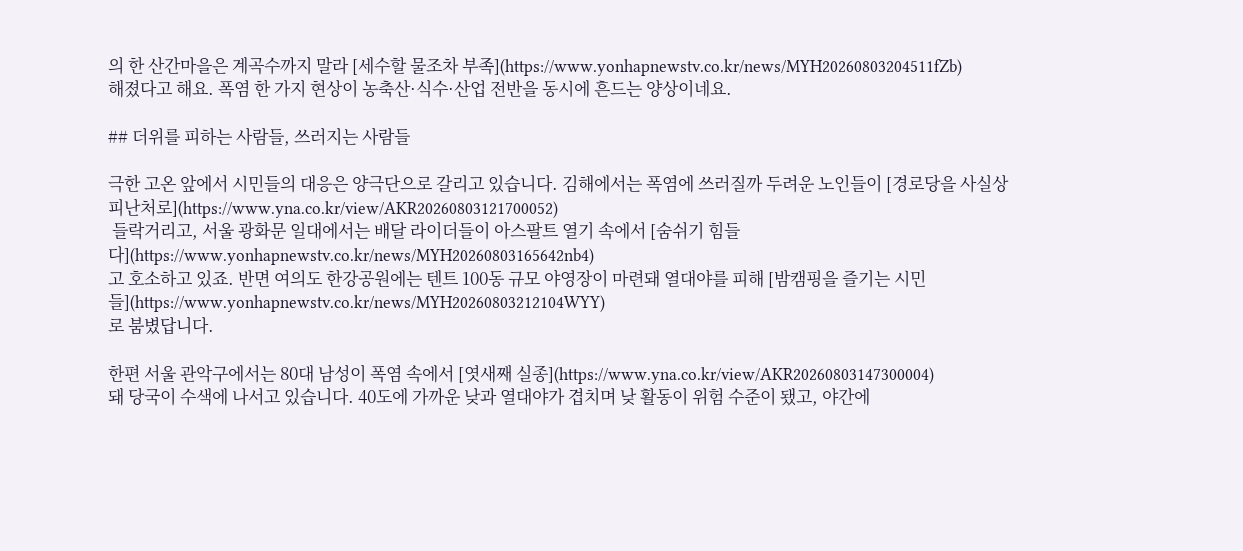의 한 산간마을은 계곡수까지 말라 [세수할 물조차 부족](https://www.yonhapnewstv.co.kr/news/MYH20260803204511fZb)
해졌다고 해요. 폭염 한 가지 현상이 농축산·식수·산업 전반을 동시에 흔드는 양상이네요.

## 더위를 피하는 사람들, 쓰러지는 사람들

극한 고온 앞에서 시민들의 대응은 양극단으로 갈리고 있습니다. 김해에서는 폭염에 쓰러질까 두려운 노인들이 [경로당을 사실상 피난처로](https://www.yna.co.kr/view/AKR20260803121700052)
 들락거리고, 서울 광화문 일대에서는 배달 라이더들이 아스팔트 열기 속에서 [숨쉬기 힘들다](https://www.yonhapnewstv.co.kr/news/MYH20260803165642nb4)
고 호소하고 있죠. 반면 여의도 한강공원에는 텐트 100동 규모 야영장이 마련돼 열대야를 피해 [밤캠핑을 즐기는 시민들](https://www.yonhapnewstv.co.kr/news/MYH20260803212104WYY)
로 붐볐답니다.

한편 서울 관악구에서는 80대 남성이 폭염 속에서 [엿새째 실종](https://www.yna.co.kr/view/AKR20260803147300004)
돼 당국이 수색에 나서고 있습니다. 40도에 가까운 낮과 열대야가 겹치며 낮 활동이 위험 수준이 됐고, 야간에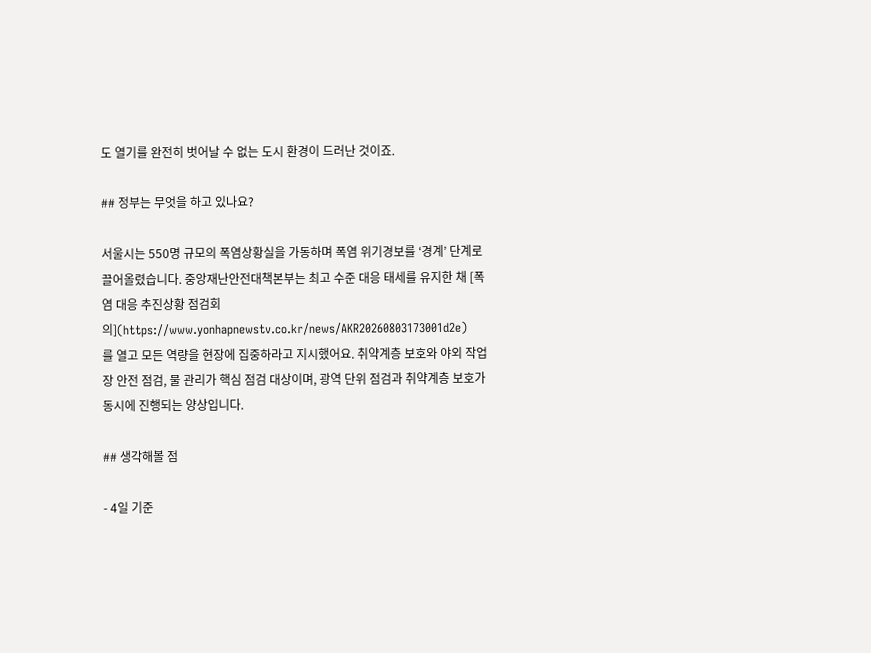도 열기를 완전히 벗어날 수 없는 도시 환경이 드러난 것이죠.

## 정부는 무엇을 하고 있나요?

서울시는 550명 규모의 폭염상황실을 가동하며 폭염 위기경보를 ‘경계’ 단계로 끌어올렸습니다. 중앙재난안전대책본부는 최고 수준 대응 태세를 유지한 채 [폭염 대응 추진상황 점검회의](https://www.yonhapnewstv.co.kr/news/AKR20260803173001d2e)
를 열고 모든 역량을 현장에 집중하라고 지시했어요. 취약계층 보호와 야외 작업장 안전 점검, 물 관리가 핵심 점검 대상이며, 광역 단위 점검과 취약계층 보호가 동시에 진행되는 양상입니다.

## 생각해볼 점

- 4일 기준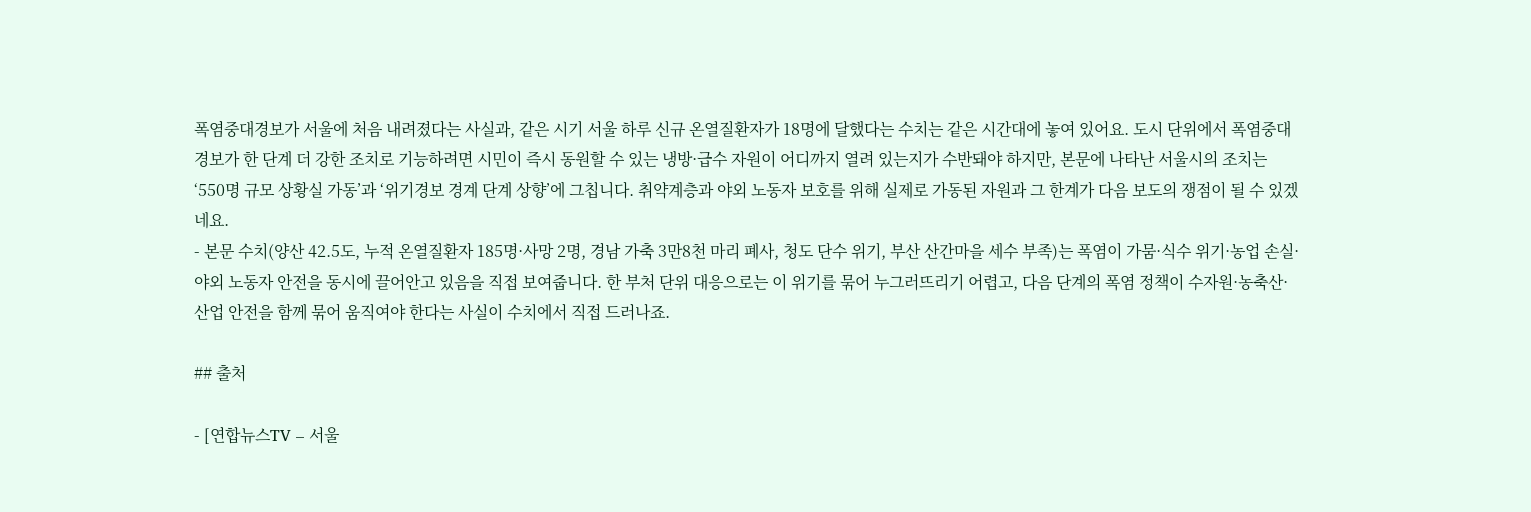폭염중대경보가 서울에 처음 내려졌다는 사실과, 같은 시기 서울 하루 신규 온열질환자가 18명에 달했다는 수치는 같은 시간대에 놓여 있어요. 도시 단위에서 폭염중대경보가 한 단계 더 강한 조치로 기능하려면 시민이 즉시 동원할 수 있는 냉방·급수 자원이 어디까지 열려 있는지가 수반돼야 하지만, 본문에 나타난 서울시의 조치는 ‘550명 규모 상황실 가동’과 ‘위기경보 경계 단계 상향’에 그칩니다. 취약계층과 야외 노동자 보호를 위해 실제로 가동된 자원과 그 한계가 다음 보도의 쟁점이 될 수 있겠네요.
- 본문 수치(양산 42.5도, 누적 온열질환자 185명·사망 2명, 경남 가축 3만8천 마리 폐사, 청도 단수 위기, 부산 산간마을 세수 부족)는 폭염이 가뭄·식수 위기·농업 손실·야외 노동자 안전을 동시에 끌어안고 있음을 직접 보여줍니다. 한 부처 단위 대응으로는 이 위기를 묶어 누그러뜨리기 어렵고, 다음 단계의 폭염 정책이 수자원·농축산·산업 안전을 함께 묶어 움직여야 한다는 사실이 수치에서 직접 드러나죠.

## 출처

- [연합뉴스TV – 서울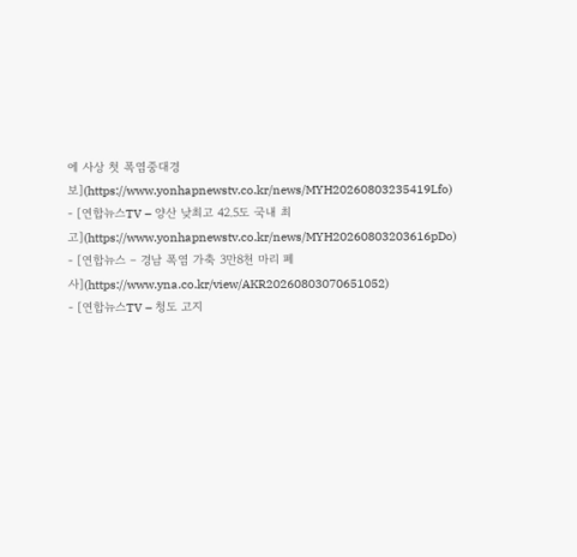에 사상 첫 폭염중대경보](https://www.yonhapnewstv.co.kr/news/MYH20260803235419Lfo)
- [연합뉴스TV – 양산 낮최고 42.5도 국내 최고](https://www.yonhapnewstv.co.kr/news/MYH20260803203616pDo)
- [연합뉴스 – 경남 폭염 가축 3만8천 마리 폐사](https://www.yna.co.kr/view/AKR20260803070651052)
- [연합뉴스TV – 청도 고지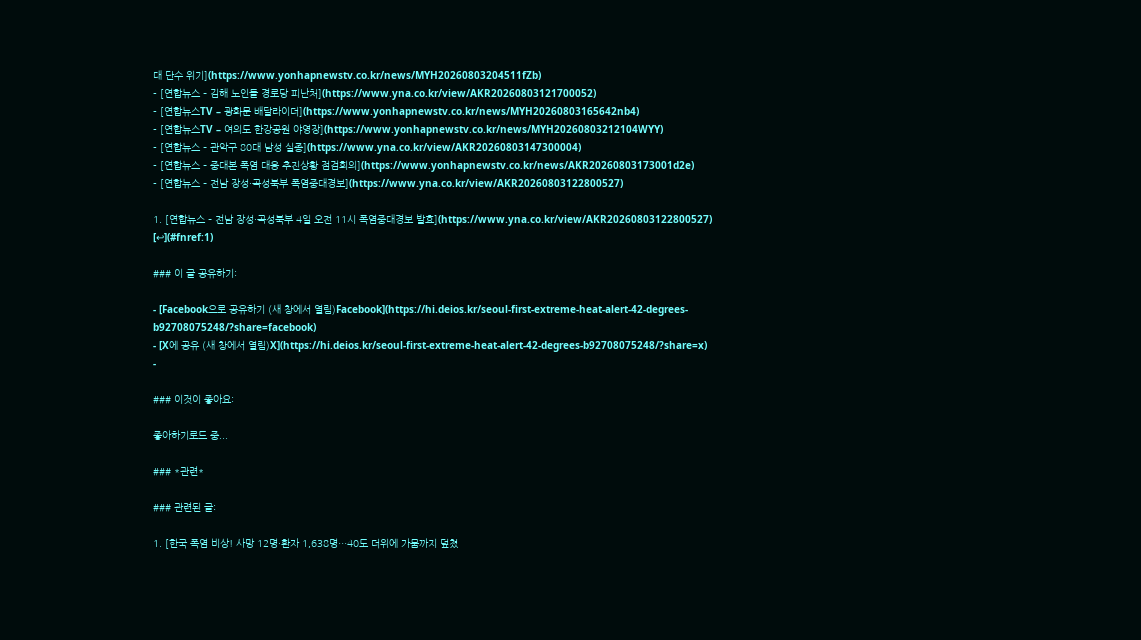대 단수 위기](https://www.yonhapnewstv.co.kr/news/MYH20260803204511fZb)
- [연합뉴스 – 김해 노인들 경로당 피난처](https://www.yna.co.kr/view/AKR20260803121700052)
- [연합뉴스TV – 광화문 배달라이더](https://www.yonhapnewstv.co.kr/news/MYH20260803165642nb4)
- [연합뉴스TV – 여의도 한강공원 야영장](https://www.yonhapnewstv.co.kr/news/MYH20260803212104WYY)
- [연합뉴스 – 관악구 80대 남성 실종](https://www.yna.co.kr/view/AKR20260803147300004)
- [연합뉴스 – 중대본 폭염 대응 추진상황 점검회의](https://www.yonhapnewstv.co.kr/news/AKR20260803173001d2e)
- [연합뉴스 – 전남 장성·곡성북부 폭염중대경보](https://www.yna.co.kr/view/AKR20260803122800527)

1. [연합뉴스 – 전남 장성·곡성북부 4일 오전 11시 폭염중대경보 발효](https://www.yna.co.kr/view/AKR20260803122800527) [↩](#fnref:1)

### 이 글 공유하기:

- [Facebook으로 공유하기 (새 창에서 열림)Facebook](https://hi.deios.kr/seoul-first-extreme-heat-alert-42-degrees-b92708075248/?share=facebook)
- [X에 공유 (새 창에서 열림)X](https://hi.deios.kr/seoul-first-extreme-heat-alert-42-degrees-b92708075248/?share=x)
-

### 이것이 좋아요:

좋아하기로드 중...

### *관련*

### 관련된 글:

1. [한국 폭염 비상! 사망 12명·환자 1,638명…40도 더위에 가뭄까지 덮쳤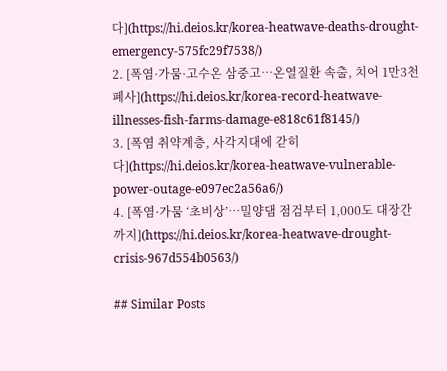다](https://hi.deios.kr/korea-heatwave-deaths-drought-emergency-575fc29f7538/)
2. [폭염·가뭄·고수온 삼중고…온열질환 속출, 치어 1만3천 폐사](https://hi.deios.kr/korea-record-heatwave-illnesses-fish-farms-damage-e818c61f8145/)
3. [폭염 취약계층, 사각지대에 갇히다](https://hi.deios.kr/korea-heatwave-vulnerable-power-outage-e097ec2a56a6/)
4. [폭염·가뭄 ‘초비상’…밀양댐 점검부터 1,000도 대장간까지](https://hi.deios.kr/korea-heatwave-drought-crisis-967d554b0563/)

## Similar Posts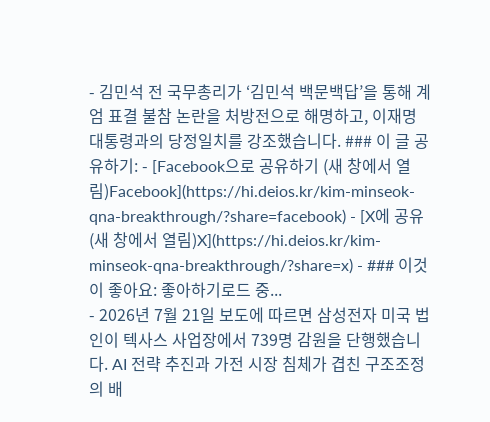- 김민석 전 국무총리가 ‘김민석 백문백답’을 통해 계엄 표결 불참 논란을 처방전으로 해명하고, 이재명 대통령과의 당정일치를 강조했습니다. ### 이 글 공유하기: - [Facebook으로 공유하기 (새 창에서 열림)Facebook](https://hi.deios.kr/kim-minseok-qna-breakthrough/?share=facebook) - [X에 공유 (새 창에서 열림)X](https://hi.deios.kr/kim-minseok-qna-breakthrough/?share=x) - ### 이것이 좋아요: 좋아하기로드 중...
- 2026년 7월 21일 보도에 따르면 삼성전자 미국 법인이 텍사스 사업장에서 739명 감원을 단행했습니다. AI 전략 추진과 가전 시장 침체가 겹친 구조조정의 배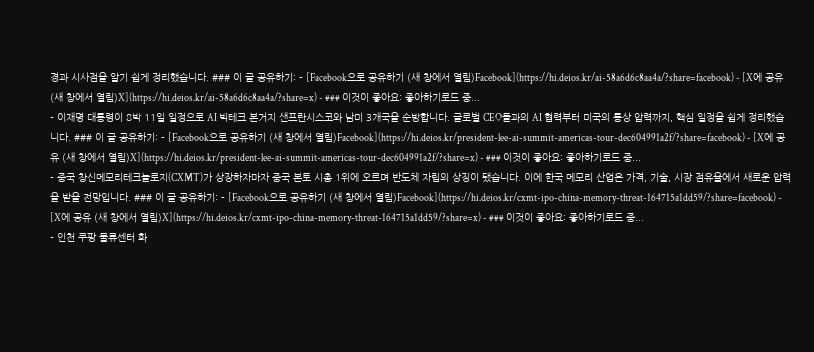경과 시사점을 알기 쉽게 정리했습니다. ### 이 글 공유하기: - [Facebook으로 공유하기 (새 창에서 열림)Facebook](https://hi.deios.kr/ai-58a6d6c8aa4a/?share=facebook) - [X에 공유 (새 창에서 열림)X](https://hi.deios.kr/ai-58a6d6c8aa4a/?share=x) - ### 이것이 좋아요: 좋아하기로드 중...
- 이재명 대통령이 8박 11일 일정으로 AI 빅테크 본거지 샌프란시스코와 남미 3개국을 순방합니다. 글로벌 CEO들과의 AI 협력부터 미국의 통상 압력까지, 핵심 일정을 쉽게 정리했습니다. ### 이 글 공유하기: - [Facebook으로 공유하기 (새 창에서 열림)Facebook](https://hi.deios.kr/president-lee-ai-summit-americas-tour-dec604991a2f/?share=facebook) - [X에 공유 (새 창에서 열림)X](https://hi.deios.kr/president-lee-ai-summit-americas-tour-dec604991a2f/?share=x) - ### 이것이 좋아요: 좋아하기로드 중...
- 중국 창신메모리테크놀로지(CXMT)가 상장하자마자 중국 본토 시총 1위에 오르며 반도체 자립의 상징이 됐습니다. 이에 한국 메모리 산업은 가격, 기술, 시장 점유율에서 새로운 압력을 받을 전망입니다. ### 이 글 공유하기: - [Facebook으로 공유하기 (새 창에서 열림)Facebook](https://hi.deios.kr/cxmt-ipo-china-memory-threat-164715a1dd59/?share=facebook) - [X에 공유 (새 창에서 열림)X](https://hi.deios.kr/cxmt-ipo-china-memory-threat-164715a1dd59/?share=x) - ### 이것이 좋아요: 좋아하기로드 중...
- 인천 쿠팡 물류센터 화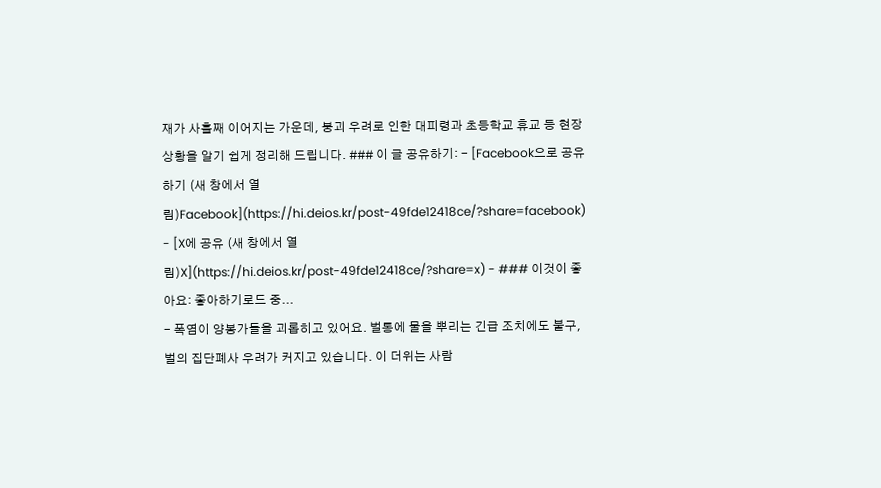재가 사흘째 이어지는 가운데, 붕괴 우려로 인한 대피령과 초등학교 휴교 등 현장 상황을 알기 쉽게 정리해 드립니다. ### 이 글 공유하기: - [Facebook으로 공유하기 (새 창에서 열림)Facebook](https://hi.deios.kr/post-49fde12418ce/?share=facebook) - [X에 공유 (새 창에서 열림)X](https://hi.deios.kr/post-49fde12418ce/?share=x) - ### 이것이 좋아요: 좋아하기로드 중...
- 폭염이 양봉가들을 괴롭히고 있어요. 벌통에 물을 뿌리는 긴급 조치에도 불구, 벌의 집단폐사 우려가 커지고 있습니다. 이 더위는 사람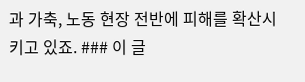과 가축, 노동 현장 전반에 피해를 확산시키고 있죠. ### 이 글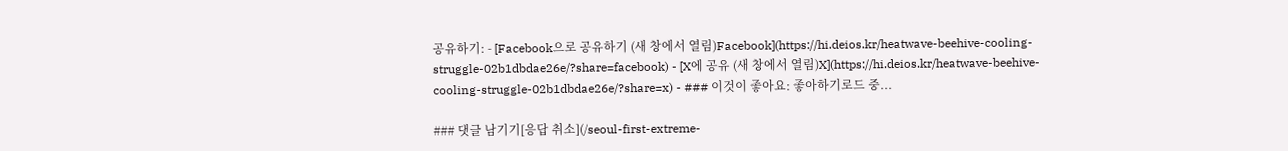공유하기: - [Facebook으로 공유하기 (새 창에서 열림)Facebook](https://hi.deios.kr/heatwave-beehive-cooling-struggle-02b1dbdae26e/?share=facebook) - [X에 공유 (새 창에서 열림)X](https://hi.deios.kr/heatwave-beehive-cooling-struggle-02b1dbdae26e/?share=x) - ### 이것이 좋아요: 좋아하기로드 중...

### 댓글 남기기[응답 취소](/seoul-first-extreme-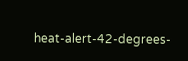heat-alert-42-degrees-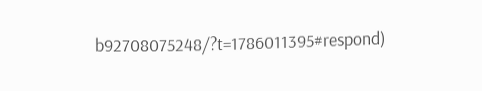b92708075248/?t=1786011395#respond)